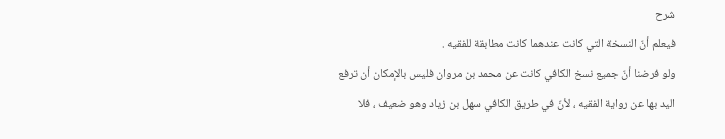شرح
فيعلم أنّ النسخة التي كانت عندهما كانت مطابقة للفقيه .
ولو فرضنا أنّ جميع نسخ الكافي كانت عن محمد بن مروان فليس بالإمكان أن ترفع اليد بها عن رواية الفقيه ، لأنّ في طريق الكافي سهل بن زياد وهو ضعيف ، فلا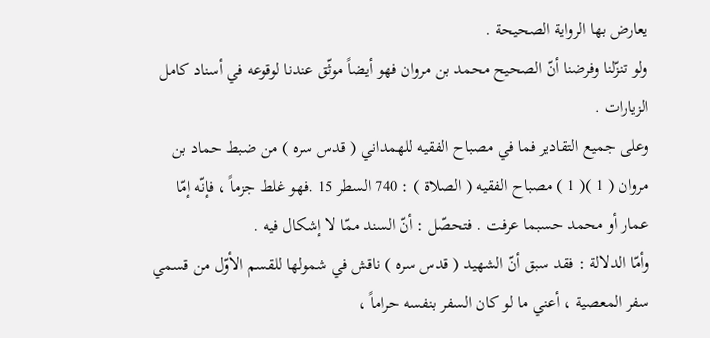يعارض بها الرواية الصحيحة .
ولو تنزّلنا وفرضنا أنّ الصحيح محمد بن مروان فهو أيضاً موثّق عندنا لوقوعه في أسناد كامل الزيارات .
وعلى جميع التقادير فما في مصباح الفقيه للهمداني ( قدس سره ) من ضبط حماد بن مروان ( 1 )( 1 ) مصباح الفقيه ( الصلاة ) : 740 السطر 15 .فهو غلط جزماً ، فإنّه إمّا عمار أو محمد حسبما عرفت . فتحصّل : أنّ السند ممّا لا إشكال فيه .
وأمّا الدلالة : فقد سبق أنّ الشهيد ( قدس سره ) ناقش في شمولها للقسم الأوّل من قسمي سفر المعصية ، أعني ما لو كان السفر بنفسه حراماً ،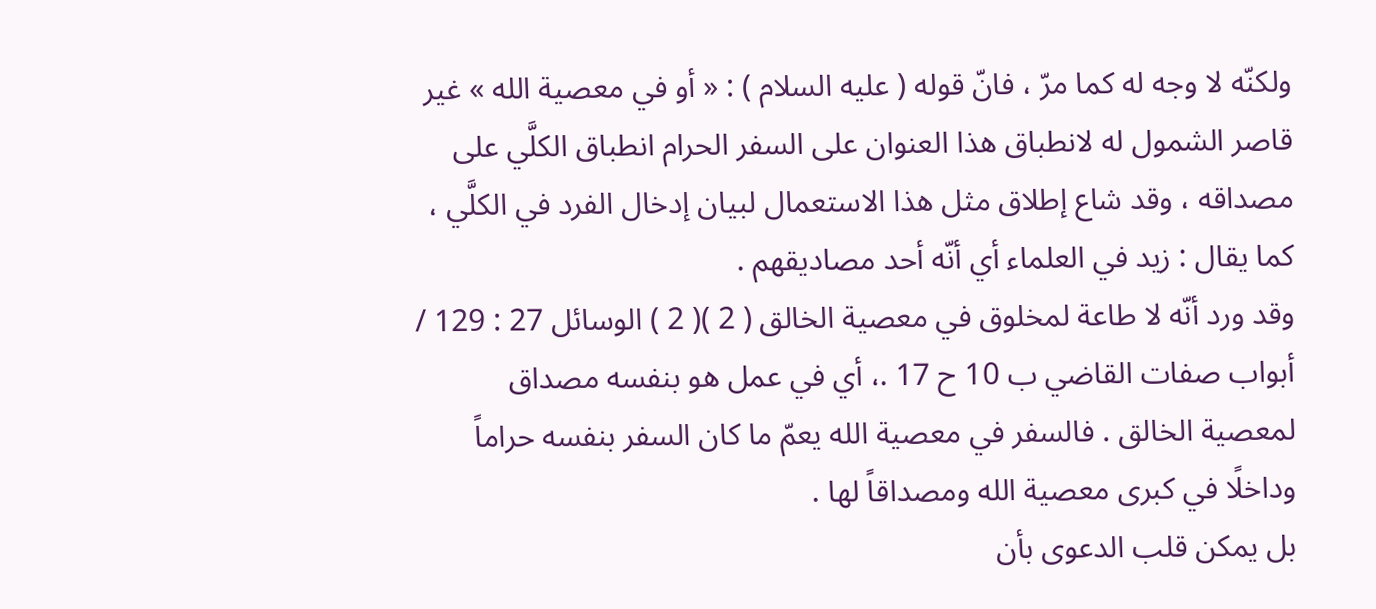ولكنّه لا وجه له كما مرّ ، فانّ قوله ( عليه السلام ) : « أو في معصية الله » غير قاصر الشمول له لانطباق هذا العنوان على السفر الحرام انطباق الكلَّي على مصداقه ، وقد شاع إطلاق مثل هذا الاستعمال لبيان إدخال الفرد في الكلَّي ، كما يقال : زيد في العلماء أي أنّه أحد مصاديقهم .
وقد ورد أنّه لا طاعة لمخلوق في معصية الخالق ( 2 )( 2 ) الوسائل 27 : 129 / أبواب صفات القاضي ب 10 ح 17 .، أي في عمل هو بنفسه مصداق لمعصية الخالق . فالسفر في معصية الله يعمّ ما كان السفر بنفسه حراماً وداخلًا في كبرى معصية الله ومصداقاً لها .
بل يمكن قلب الدعوى بأن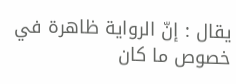يقال : إنّ الرواية ظاهرة في خصوص ما كان